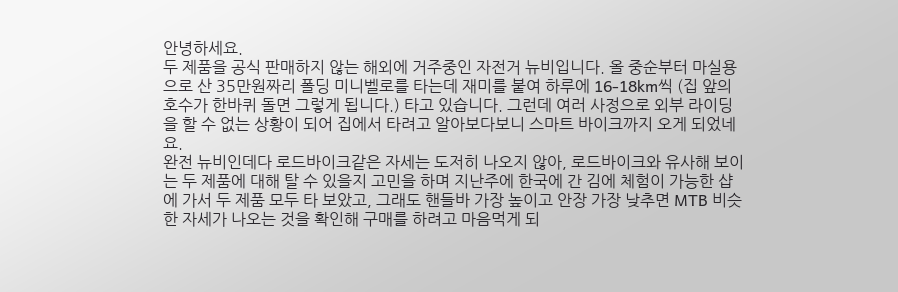안녕하세요.
두 제품을 공식 판매하지 않는 해외에 거주중인 자전거 뉴비입니다. 올 중순부터 마실용으로 산 35만원짜리 폴딩 미니벨로를 타는데 재미를 붙여 하루에 16-18km씩 (집 앞의 호수가 한바퀴 돌면 그렇게 됩니다.) 타고 있습니다. 그런데 여러 사정으로 외부 라이딩을 할 수 없는 상황이 되어 집에서 타려고 알아보다보니 스마트 바이크까지 오게 되었네요.
완전 뉴비인데다 로드바이크같은 자세는 도저히 나오지 않아, 로드바이크와 유사해 보이는 두 제품에 대해 탈 수 있을지 고민을 하며 지난주에 한국에 간 김에 체험이 가능한 샵에 가서 두 제품 모두 타 보았고, 그래도 핸들바 가장 높이고 안장 가장 낮추면 MTB 비슷한 자세가 나오는 것을 확인해 구매를 하려고 마음먹게 되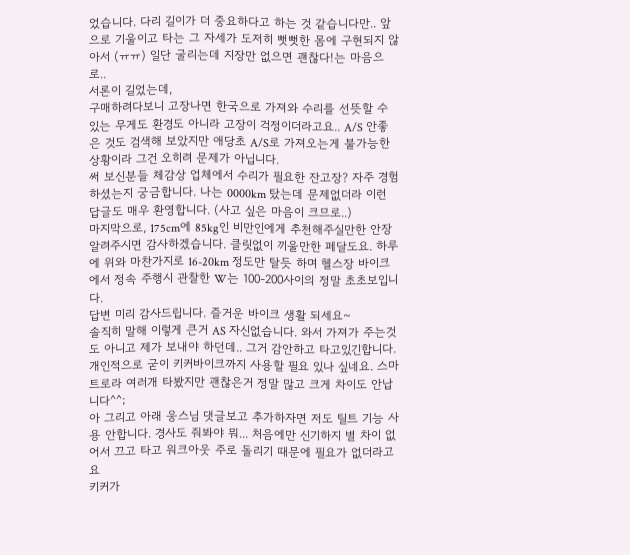었습니다. 다리 길이가 더 중요하다고 하는 것 같습니다만.. 앞으로 기울이고 타는 그 자세가 도저히 뻣뻣한 몸에 구현되지 않아서 (ㅠㅠ) 일단 굴리는데 지장만 없으면 괜찮다!는 마음으로..
서론이 길었는데,
구매하려다보니 고장나면 한국으로 가져와 수리를 선뜻할 수 있는 무게도 환경도 아니라 고장이 걱정이더라고요.. A/S 안좋은 것도 검색해 보았지만 애당초 A/S로 가져오는게 불가능한 상황이라 그건 오히려 문제가 아닙니다.
써 보신분들 체감상 업체에서 수리가 필요한 잔고장? 자주 경험하셨는지 궁금합니다. 나는 0000km 탔는데 문제없더라 이런 답글도 매우 환영합니다. (사고 싶은 마음이 크므로..)
마지막으로, 175cm에 85kg인 비만인에게 추천해주실만한 안장 알려주시면 감사하겠습니다. 클릿없이 끼울만한 페달도요. 하루에 위와 마찬가지로 16-20km 정도만 탈듯 하며 헬스장 바이크에서 정속 주행시 관찰한 W는 100-200사이의 정말 초초보입니다.
답변 미리 감사드립니다. 즐거운 바이크 생활 되세요~
솔직히 말해 이렇게 큰거 AS 자신없습니다. 와서 가져가 주는것도 아니고 제가 보내야 하던데.. 그거 감안하고 타고있긴합니다. 개인적으로 굳이 키커바이크까지 사용할 필요 있나 싶네요. 스마트로라 여러개 타봤지만 괜찮은거 정말 많고 크게 차이도 안납니다^^;
아 그리고 아래 웅스님 댓글보고 추가하자면 저도 틸트 기능 사용 안합니다. 경사도 줘봐야 뭐... 처음에만 신기하지 별 차이 없어서 끄고 타고 워크아웃 주로 돌리기 때문에 필요가 없더라고요
키커가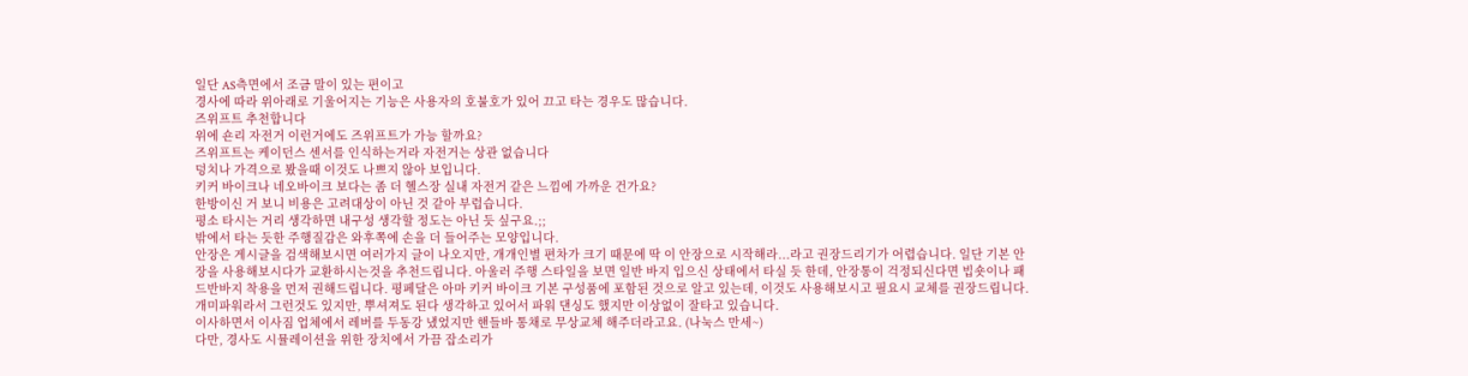일단 AS측면에서 조금 말이 있는 편이고
경사에 따라 위아래로 기울어지는 기능은 사용자의 호불호가 있어 끄고 타는 경우도 많습니다.
즈위프트 추천합니다
위에 숀리 자전거 이런거에도 즈위프트가 가능 할까요?
즈위프트는 케이던스 센서를 인식하는거라 자전거는 상관 없습니다
덩치나 가격으로 봤을때 이것도 나쁘지 않아 보입니다.
키커 바이크나 네오바이크 보다는 좀 더 헬스장 실내 자전거 같은 느낌에 가까운 건가요?
한방이신 거 보니 비용은 고려대상이 아닌 것 같아 부럽습니다.
평소 타시는 거리 생각하면 내구성 생각할 정도는 아닌 듯 싶구요.;;
밖에서 타는 듯한 주행질감은 와후쪽에 손을 더 들어주는 모양입니다.
안장은 게시글을 검색해보시면 여러가지 글이 나오지만, 개개인별 편차가 크기 때문에 딱 이 안장으로 시작해라...라고 권장드리기가 어렵습니다. 일단 기본 안장을 사용해보시다가 교환하시는것을 추천드립니다. 아울러 주행 스타일을 보면 일반 바지 입으신 상태에서 타실 듯 한데, 안장통이 걱정되신다면 빕숏이나 패드반바지 착용을 먼저 권해드립니다. 평페달은 아마 키커 바이크 기본 구성품에 포함된 것으로 알고 있는데, 이것도 사용해보시고 필요시 교체를 권장드립니다.
개미파워라서 그런것도 있지만, 뿌셔져도 된다 생각하고 있어서 파워 댄싱도 했지만 이상없이 잘타고 있습니다.
이사하면서 이사짐 업체에서 레버를 두동강 냈었지만 핸들바 통채로 무상교체 해주더라고요. (나눅스 만세~)
다만, 경사도 시뮬레이션을 위한 장치에서 가끔 잡소리가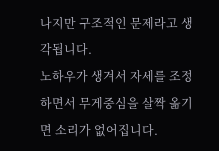나지만 구조적인 문제라고 생각됩니다.
노하우가 생겨서 자세를 조정하면서 무게중심을 살짝 옮기면 소리가 없어집니다.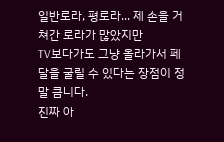일반로라, 평로라... 제 손을 거쳐간 로라가 많았지만
TV보다가도 그냥 올라가서 페달을 굴릴 수 있다는 장점이 정말 큼니다.
진짜 아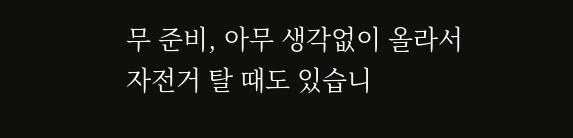무 준비, 아무 생각없이 올라서 자전거 탈 때도 있습니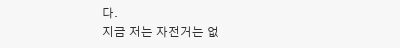다.
지금 저는 자전거는 없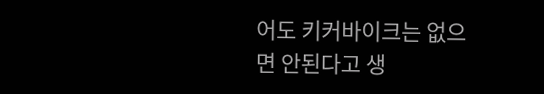어도 키커바이크는 없으면 안된다고 생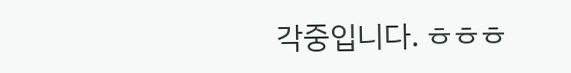각중입니다. ㅎㅎㅎ